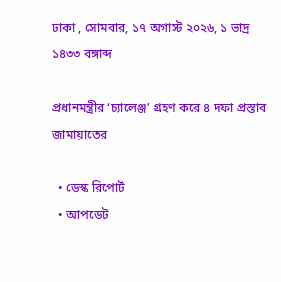ঢাকা , সোমবার, ১৭ অগাস্ট ২০২৬, ১ ভাদ্র ১৪৩৩ বঙ্গাব্দ

প্রধানমন্ত্রীর ‘চ্যালেঞ্জ’ গ্রহণ করে ৪ দফা প্রস্তাব জামায়াতের

  • ডেস্ক রিপোর্ট
  • আপডেট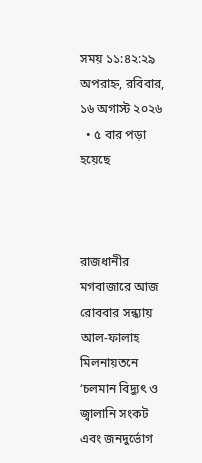সময় ১১:৪২:২৯ অপরাহ্ন, রবিবার, ১৬ অগাস্ট ২০২৬
  • ৫ বার পড়া হয়েছে



রাজধানীর মগবাজারে আজ রোববার সন্ধ্যায় আল-ফালাহ মিলনায়তনে ‘চলমান বিদ্যুৎ ও জ্বালানি সংকট এবং জনদুর্ভোগ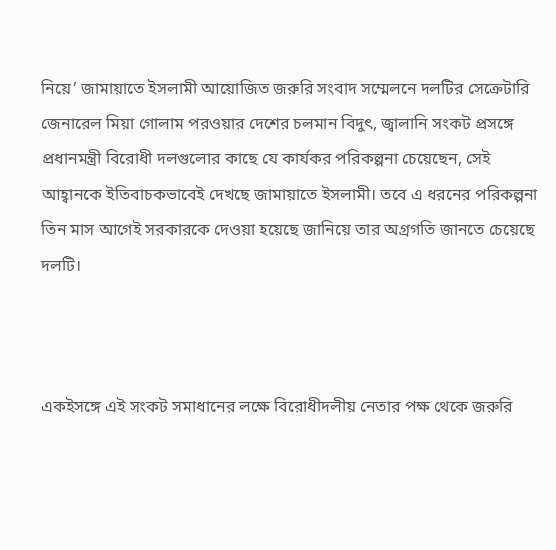নিয়ে’ জামায়াতে ইসলামী আয়োজিত জরুরি সংবাদ সম্মেলনে দলটির সেক্রেটারি জেনারেল মিয়া গোলাম পরওয়ার দেশের চলমান বিদুৎ, জ্বালানি সংকট প্রসঙ্গে প্রধানমন্ত্রী বিরোধী দলগুলোর কাছে যে কার্যকর পরিকল্পনা চেয়েছেন, সেই আহ্বানকে ইতিবাচকভাবেই দেখছে জামায়াতে ইসলামী। তবে এ ধরনের পরিকল্পনা তিন মাস আগেই সরকারকে দেওয়া হয়েছে জানিয়ে তার অগ্রগতি জানতে চেয়েছে দলটি।



একইসঙ্গে এই সংকট সমাধানের লক্ষে বিরোধীদলীয় নেতার পক্ষ থেকে জরুরি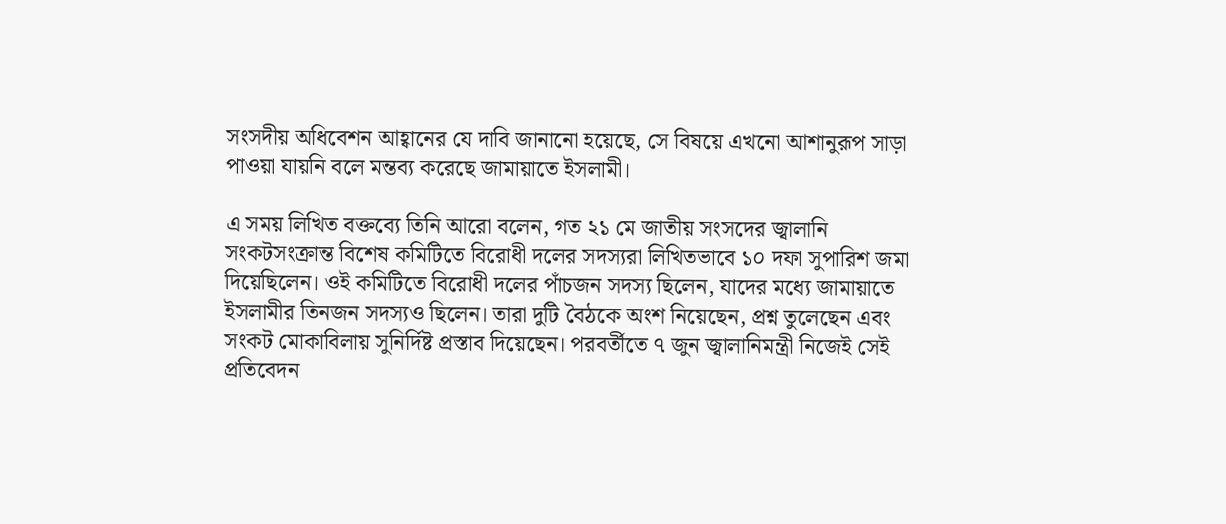সংসদীয় অধিবেশন আহ্বানের যে দাবি জানানো হয়েছে, সে বিষয়ে এখনো আশানুরূপ সাড়া পাওয়া যায়নি বলে মন্তব্য করেছে জামায়াতে ইসলামী।

এ সময় লিখিত বক্তব্যে তিনি আরো বলেন, গত ২১ মে জাতীয় সংসদের জ্বালানি সংকটসংক্রান্ত বিশেষ কমিটিতে বিরোধী দলের সদস্যরা লিখিতভাবে ১০ দফা সুপারিশ জমা দিয়েছিলেন। ওই কমিটিতে বিরোধী দলের পাঁচজন সদস্য ছিলেন, যাদের মধ্যে জামায়াতে ইসলামীর তিনজন সদস্যও ছিলেন। তারা দুটি বৈঠকে অংশ নিয়েছেন, প্রশ্ন তুলেছেন এবং সংকট মোকাবিলায় সুনির্দিষ্ট প্রস্তাব দিয়েছেন। পরবর্তীতে ৭ জুন জ্বালানিমন্ত্রী নিজেই সেই প্রতিবেদন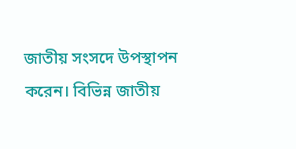জাতীয় সংসদে উপস্থাপন করেন। বিভিন্ন জাতীয়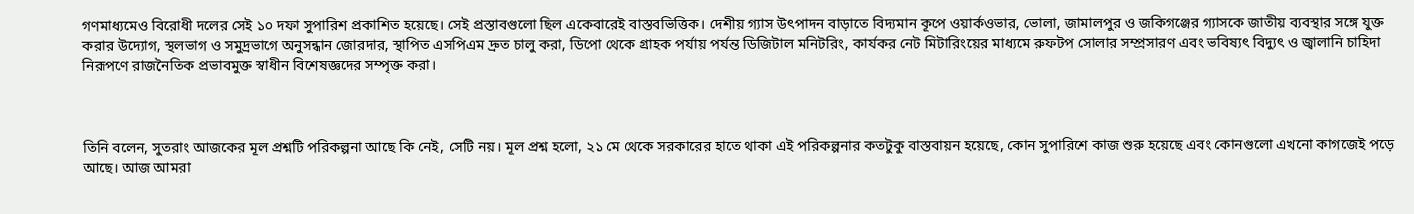গণমাধ্যমেও বিরোধী দলের সেই ১০ দফা সুপারিশ প্রকাশিত হয়েছে। সেই প্রস্তাবগুলো ছিল একেবারেই বাস্তবভিত্তিক। দেশীয় গ্যাস উৎপাদন বাড়াতে বিদ্যমান কূপে ওয়ার্কওভার, ভোলা, জামালপুর ও জকিগঞ্জের গ্যাসকে জাতীয় ব্যবস্থার সঙ্গে যুক্ত করার উদ্যোগ, স্থলভাগ ও সমুদ্রভাগে অনুসন্ধান জোরদার, স্থাপিত এসপিএম দ্রুত চালু করা, ডিপো থেকে গ্রাহক পর্যায় পর্যন্ত ডিজিটাল মনিটরিং, কার্যকর নেট মিটারিংয়ের মাধ্যমে রুফটপ সোলার সম্প্রসারণ এবং ভবিষ্যৎ বিদ্যুৎ ও জ্বালানি চাহিদা নিরূপণে রাজনৈতিক প্রভাবমুক্ত স্বাধীন বিশেষজ্ঞদের সম্পৃক্ত করা।



তিনি বলেন, সুতরাং আজকের মূল প্রশ্নটি পরিকল্পনা আছে কি নেই, সেটি নয়। মূল প্রশ্ন হলো, ২১ মে থেকে সরকারের হাতে থাকা এই পরিকল্পনার কতটুকু বাস্তবায়ন হয়েছে, কোন সুপারিশে কাজ শুরু হয়েছে এবং কোনগুলো এখনো কাগজেই পড়ে আছে। আজ আমরা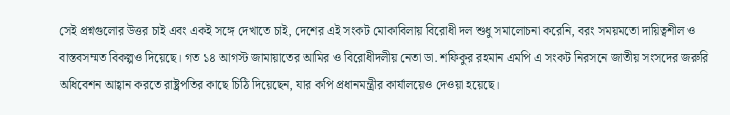সেই প্রশ্নগুলোর উত্তর চাই এবং একই সঙ্গে দেখাতে চাই, দেশের এই সংকট মোকাবিলায় বিরোধী দল শুধু সমালোচনা করেনি, বরং সময়মতো দায়িত্বশীল ও বাস্তবসম্মত বিকল্পও দিয়েছে। গত ১৪ আগস্ট জামায়াতের আমির ও বিরোধীদলীয় নেতা ডা. শফিকুর রহমান এমপি এ সংকট নিরসনে জাতীয় সংসদের জরুরি অধিবেশন আহ্বান করতে রাষ্ট্রপতির কাছে চিঠি দিয়েছেন, যার কপি প্রধানমন্ত্রীর কার্যালয়েও দেওয়া হয়েছে।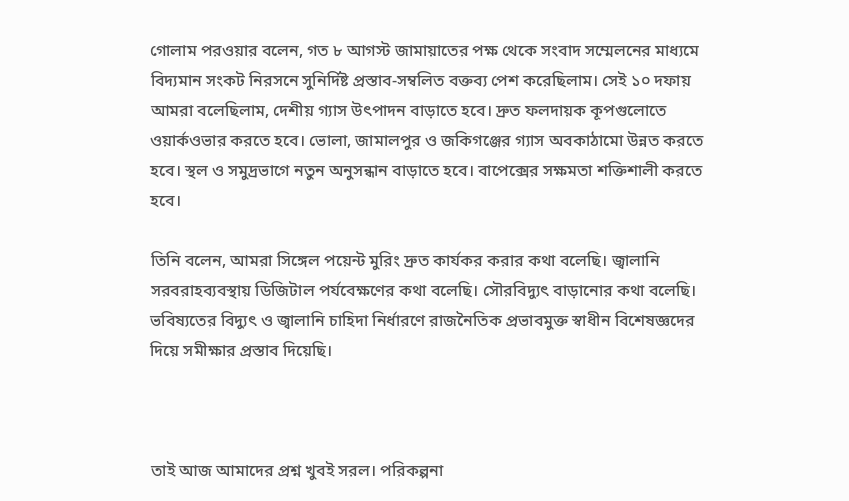গোলাম পরওয়ার বলেন, গত ৮ আগস্ট জামায়াতের পক্ষ থেকে সংবাদ সম্মেলনের মাধ্যমে বিদ্যমান সংকট নিরসনে সুনির্দিষ্ট প্রস্তাব-সম্বলিত বক্তব্য পেশ করেছিলাম। সেই ১০ দফায় আমরা বলেছিলাম, দেশীয় গ্যাস উৎপাদন বাড়াতে হবে। দ্রুত ফলদায়ক কূপগুলোতে ওয়ার্কওভার করতে হবে। ভোলা, জামালপুর ও জকিগঞ্জের গ্যাস অবকাঠামো উন্নত করতে হবে। স্থল ও সমুদ্রভাগে নতুন অনুসন্ধান বাড়াতে হবে। বাপেক্সের সক্ষমতা শক্তিশালী করতে হবে।

তিনি বলেন, আমরা সিঙ্গেল পয়েন্ট মুরিং দ্রুত কার্যকর করার কথা বলেছি। জ্বালানি সরবরাহব্যবস্থায় ডিজিটাল পর্যবেক্ষণের কথা বলেছি। সৌরবিদ্যুৎ বাড়ানোর কথা বলেছি। ভবিষ্যতের বিদ্যুৎ ও জ্বালানি চাহিদা নির্ধারণে রাজনৈতিক প্রভাবমুক্ত স্বাধীন বিশেষজ্ঞদের দিয়ে সমীক্ষার প্রস্তাব দিয়েছি।



তাই আজ আমাদের প্রশ্ন খুবই সরল। পরিকল্পনা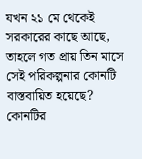যখন ২১ মে থেকেই সরকারের কাছে আছে, তাহলে গত প্রায় তিন মাসে সেই পরিকল্পনার কোনটি বাস্তবায়িত হয়েছে? কোনটির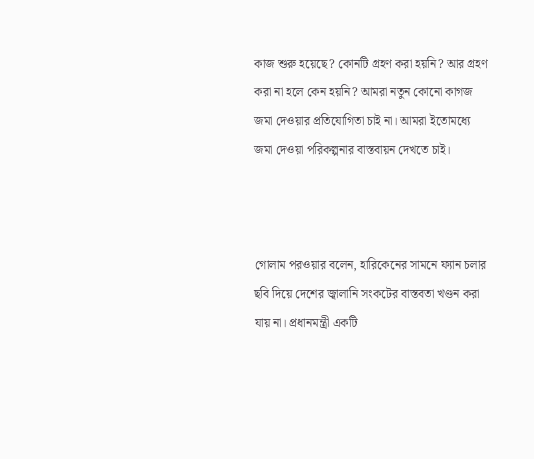কাজ শুরু হয়েছে? কোনটি গ্রহণ করা হয়নি? আর গ্রহণ করা না হলে কেন হয়নি? আমরা নতুন কোনো কাগজ জমা দেওয়ার প্রতিযোগিতা চাই না। আমরা ইতোমধ্যে জমা দেওয়া পরিকল্পনার বাস্তবায়ন দেখতে চাই।



গোলাম পরওয়ার বলেন, হারিকেনের সামনে ফ্যান চলার ছবি দিয়ে দেশের জ্বালানি সংকটের বাস্তবতা খণ্ডন করা যায় না। প্রধানমন্ত্রী একটি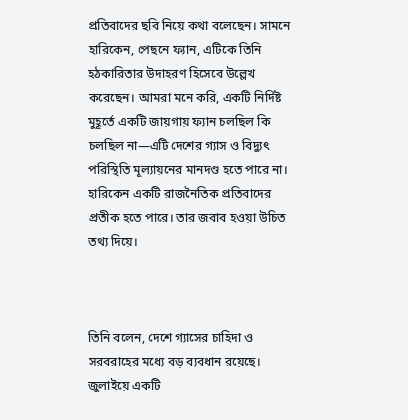প্রতিবাদের ছবি নিয়ে কথা বলেছেন। সামনে হারিকেন, পেছনে ফ্যান, এটিকে তিনি হঠকারিতার উদাহরণ হিসেবে উল্লেখ করেছেন। আমরা মনে করি, একটি নির্দিষ্ট মুহূর্তে একটি জায়গায় ফ্যান চলছিল কি চলছিল না—এটি দেশের গ্যাস ও বিদ্যুৎ পরিস্থিতি মূল্যায়নের মানদণ্ড হতে পারে না। হারিকেন একটি রাজনৈতিক প্রতিবাদের প্রতীক হতে পারে। তার জবাব হওয়া উচিত তথ্য দিয়ে।



তিনি বলেন, দেশে গ্যাসের চাহিদা ও সরবরাহের মধ্যে বড় ব্যবধান রয়েছে। জুলাইয়ে একটি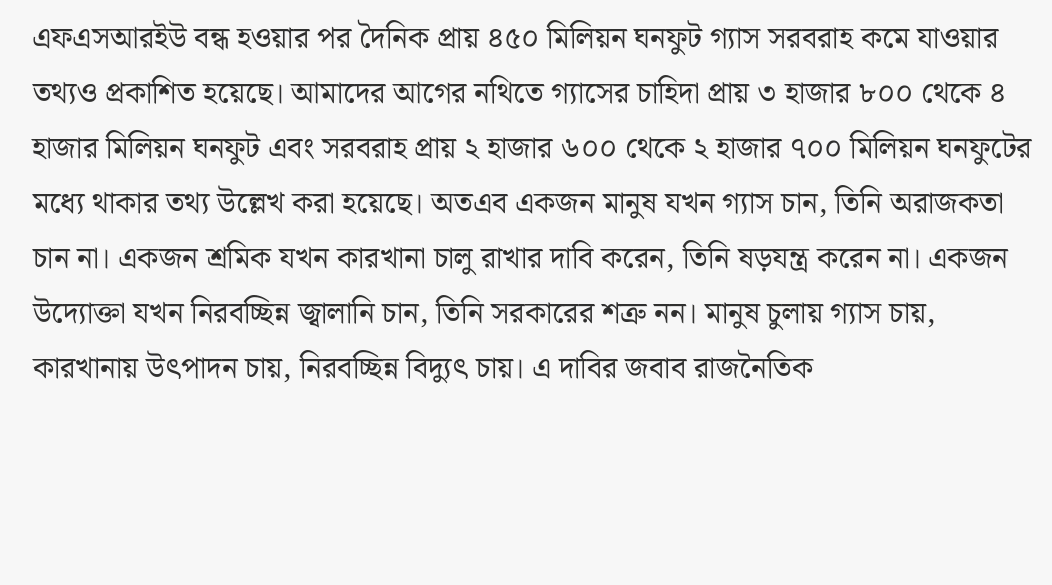এফএসআরইউ বন্ধ হওয়ার পর দৈনিক প্রায় ৪৫০ মিলিয়ন ঘনফুট গ্যাস সরবরাহ কমে যাওয়ার তথ্যও প্রকাশিত হয়েছে। আমাদের আগের নথিতে গ্যাসের চাহিদা প্রায় ৩ হাজার ৮০০ থেকে ৪ হাজার মিলিয়ন ঘনফুট এবং সরবরাহ প্রায় ২ হাজার ৬০০ থেকে ২ হাজার ৭০০ মিলিয়ন ঘনফুটের মধ্যে থাকার তথ্য উল্লেখ করা হয়েছে। অতএব একজন মানুষ যখন গ্যাস চান, তিনি অরাজকতা চান না। একজন শ্রমিক যখন কারখানা চালু রাখার দাবি করেন, তিনি ষড়যন্ত্র করেন না। একজন উদ্যোক্তা যখন নিরবচ্ছিন্ন জ্বালানি চান, তিনি সরকারের শত্রু নন। মানুষ চুলায় গ্যাস চায়, কারখানায় উৎপাদন চায়, নিরবচ্ছিন্ন বিদ্যুৎ চায়। এ দাবির জবাব রাজনৈতিক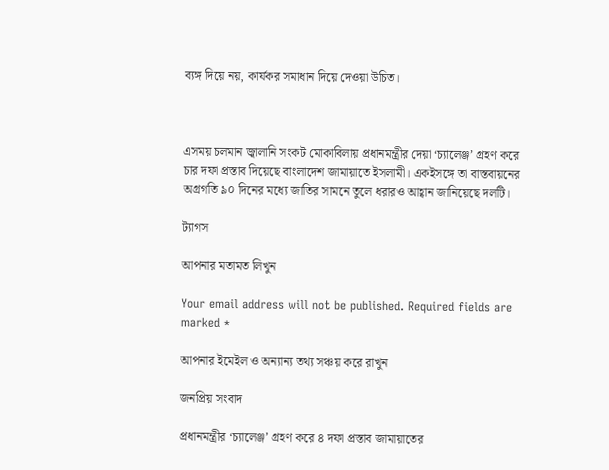ব্যঙ্গ দিয়ে নয়, কার্যকর সমাধান দিয়ে দেওয়া উচিত।



এসময় চলমান জ্বালানি সংকট মোকাবিলায় প্রধানমন্ত্রীর দেয়া ‘চ্যালেঞ্জ’ গ্রহণ করে চার দফা প্রস্তাব দিয়েছে বাংলাদেশ জামায়াতে ইসলামী। একইসঙ্গে তা বাস্তবায়নের অগ্রগতি ৯০ দিনের মধ্যে জাতির সামনে তুলে ধরারও আহ্বান জানিয়েছে দলটি।

ট্যাগস

আপনার মতামত লিখুন

Your email address will not be published. Required fields are marked *

আপনার ইমেইল ও অন্যান্য তথ্য সঞ্চয় করে রাখুন

জনপ্রিয় সংবাদ

প্রধানমন্ত্রীর ‘চ্যালেঞ্জ’ গ্রহণ করে ৪ দফা প্রস্তাব জামায়াতের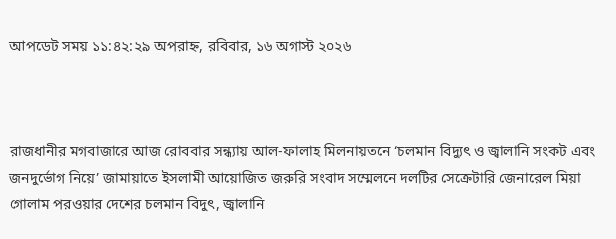আপডেট সময় ১১:৪২:২৯ অপরাহ্ন, রবিবার, ১৬ অগাস্ট ২০২৬



রাজধানীর মগবাজারে আজ রোববার সন্ধ্যায় আল-ফালাহ মিলনায়তনে ‘চলমান বিদ্যুৎ ও জ্বালানি সংকট এবং জনদুর্ভোগ নিয়ে’ জামায়াতে ইসলামী আয়োজিত জরুরি সংবাদ সম্মেলনে দলটির সেক্রেটারি জেনারেল মিয়া গোলাম পরওয়ার দেশের চলমান বিদুৎ, জ্বালানি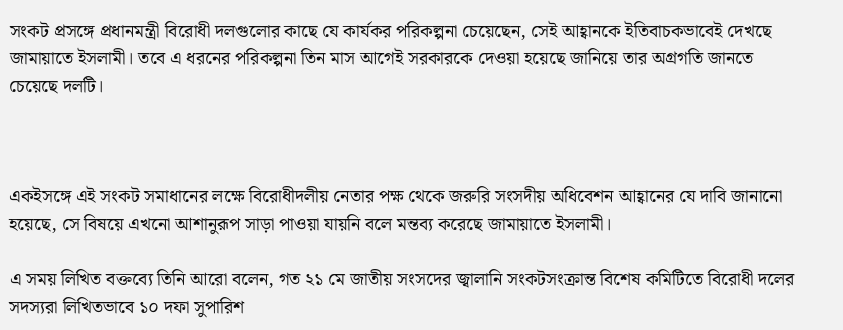সংকট প্রসঙ্গে প্রধানমন্ত্রী বিরোধী দলগুলোর কাছে যে কার্যকর পরিকল্পনা চেয়েছেন, সেই আহ্বানকে ইতিবাচকভাবেই দেখছে জামায়াতে ইসলামী। তবে এ ধরনের পরিকল্পনা তিন মাস আগেই সরকারকে দেওয়া হয়েছে জানিয়ে তার অগ্রগতি জানতে চেয়েছে দলটি।



একইসঙ্গে এই সংকট সমাধানের লক্ষে বিরোধীদলীয় নেতার পক্ষ থেকে জরুরি সংসদীয় অধিবেশন আহ্বানের যে দাবি জানানো হয়েছে, সে বিষয়ে এখনো আশানুরূপ সাড়া পাওয়া যায়নি বলে মন্তব্য করেছে জামায়াতে ইসলামী।

এ সময় লিখিত বক্তব্যে তিনি আরো বলেন, গত ২১ মে জাতীয় সংসদের জ্বালানি সংকটসংক্রান্ত বিশেষ কমিটিতে বিরোধী দলের সদস্যরা লিখিতভাবে ১০ দফা সুপারিশ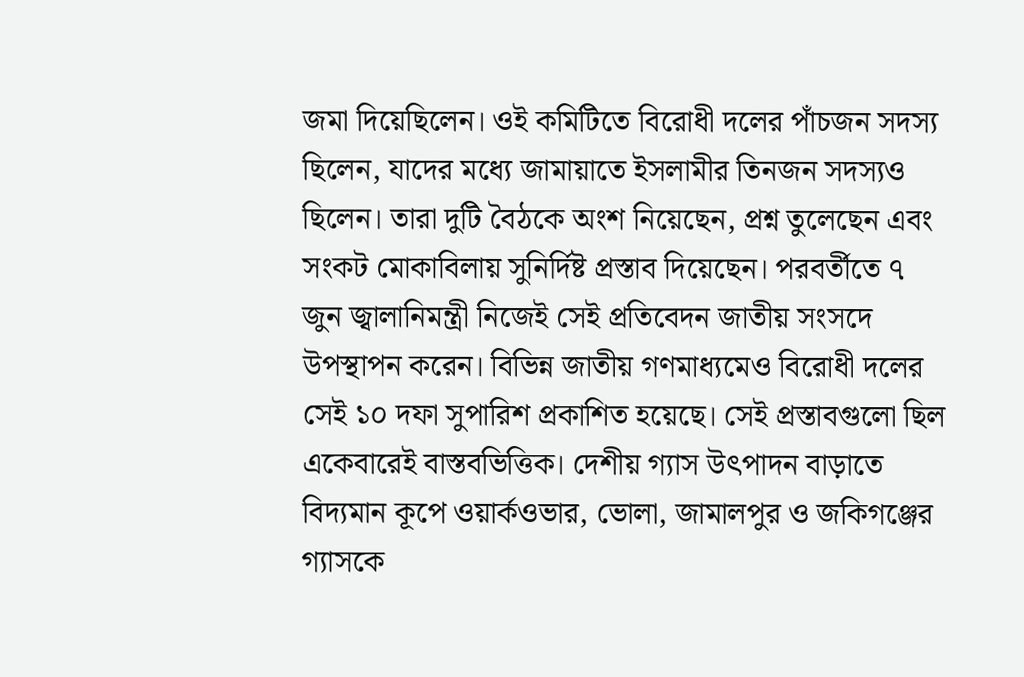জমা দিয়েছিলেন। ওই কমিটিতে বিরোধী দলের পাঁচজন সদস্য ছিলেন, যাদের মধ্যে জামায়াতে ইসলামীর তিনজন সদস্যও ছিলেন। তারা দুটি বৈঠকে অংশ নিয়েছেন, প্রশ্ন তুলেছেন এবং সংকট মোকাবিলায় সুনির্দিষ্ট প্রস্তাব দিয়েছেন। পরবর্তীতে ৭ জুন জ্বালানিমন্ত্রী নিজেই সেই প্রতিবেদন জাতীয় সংসদে উপস্থাপন করেন। বিভিন্ন জাতীয় গণমাধ্যমেও বিরোধী দলের সেই ১০ দফা সুপারিশ প্রকাশিত হয়েছে। সেই প্রস্তাবগুলো ছিল একেবারেই বাস্তবভিত্তিক। দেশীয় গ্যাস উৎপাদন বাড়াতে বিদ্যমান কূপে ওয়ার্কওভার, ভোলা, জামালপুর ও জকিগঞ্জের গ্যাসকে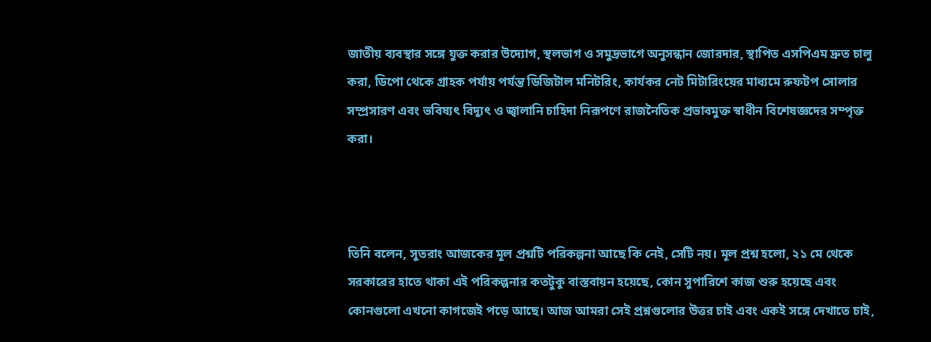জাতীয় ব্যবস্থার সঙ্গে যুক্ত করার উদ্যোগ, স্থলভাগ ও সমুদ্রভাগে অনুসন্ধান জোরদার, স্থাপিত এসপিএম দ্রুত চালু করা, ডিপো থেকে গ্রাহক পর্যায় পর্যন্ত ডিজিটাল মনিটরিং, কার্যকর নেট মিটারিংয়ের মাধ্যমে রুফটপ সোলার সম্প্রসারণ এবং ভবিষ্যৎ বিদ্যুৎ ও জ্বালানি চাহিদা নিরূপণে রাজনৈতিক প্রভাবমুক্ত স্বাধীন বিশেষজ্ঞদের সম্পৃক্ত করা।



তিনি বলেন, সুতরাং আজকের মূল প্রশ্নটি পরিকল্পনা আছে কি নেই, সেটি নয়। মূল প্রশ্ন হলো, ২১ মে থেকে সরকারের হাতে থাকা এই পরিকল্পনার কতটুকু বাস্তবায়ন হয়েছে, কোন সুপারিশে কাজ শুরু হয়েছে এবং কোনগুলো এখনো কাগজেই পড়ে আছে। আজ আমরা সেই প্রশ্নগুলোর উত্তর চাই এবং একই সঙ্গে দেখাতে চাই,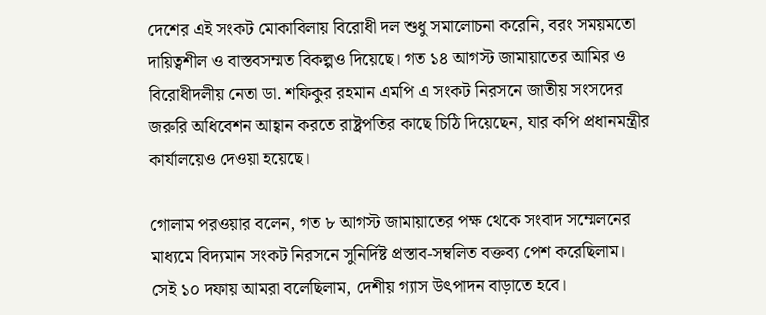দেশের এই সংকট মোকাবিলায় বিরোধী দল শুধু সমালোচনা করেনি, বরং সময়মতো দায়িত্বশীল ও বাস্তবসম্মত বিকল্পও দিয়েছে। গত ১৪ আগস্ট জামায়াতের আমির ও বিরোধীদলীয় নেতা ডা. শফিকুর রহমান এমপি এ সংকট নিরসনে জাতীয় সংসদের জরুরি অধিবেশন আহ্বান করতে রাষ্ট্রপতির কাছে চিঠি দিয়েছেন, যার কপি প্রধানমন্ত্রীর কার্যালয়েও দেওয়া হয়েছে।

গোলাম পরওয়ার বলেন, গত ৮ আগস্ট জামায়াতের পক্ষ থেকে সংবাদ সম্মেলনের মাধ্যমে বিদ্যমান সংকট নিরসনে সুনির্দিষ্ট প্রস্তাব-সম্বলিত বক্তব্য পেশ করেছিলাম। সেই ১০ দফায় আমরা বলেছিলাম, দেশীয় গ্যাস উৎপাদন বাড়াতে হবে।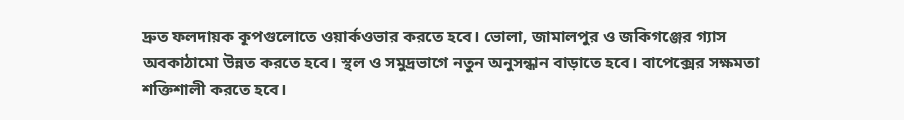দ্রুত ফলদায়ক কূপগুলোতে ওয়ার্কওভার করতে হবে। ভোলা, জামালপুর ও জকিগঞ্জের গ্যাস অবকাঠামো উন্নত করতে হবে। স্থল ও সমুদ্রভাগে নতুন অনুসন্ধান বাড়াতে হবে। বাপেক্সের সক্ষমতা শক্তিশালী করতে হবে।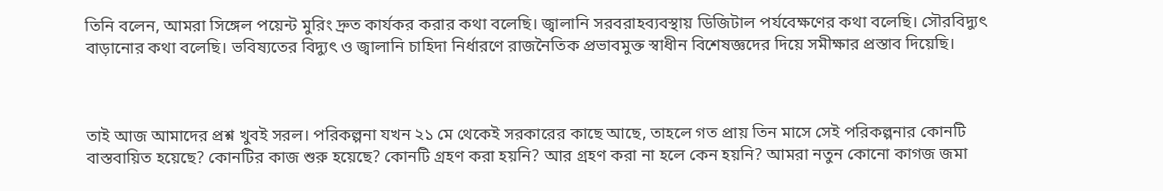তিনি বলেন, আমরা সিঙ্গেল পয়েন্ট মুরিং দ্রুত কার্যকর করার কথা বলেছি। জ্বালানি সরবরাহব্যবস্থায় ডিজিটাল পর্যবেক্ষণের কথা বলেছি। সৌরবিদ্যুৎ বাড়ানোর কথা বলেছি। ভবিষ্যতের বিদ্যুৎ ও জ্বালানি চাহিদা নির্ধারণে রাজনৈতিক প্রভাবমুক্ত স্বাধীন বিশেষজ্ঞদের দিয়ে সমীক্ষার প্রস্তাব দিয়েছি।



তাই আজ আমাদের প্রশ্ন খুবই সরল। পরিকল্পনা যখন ২১ মে থেকেই সরকারের কাছে আছে, তাহলে গত প্রায় তিন মাসে সেই পরিকল্পনার কোনটি বাস্তবায়িত হয়েছে? কোনটির কাজ শুরু হয়েছে? কোনটি গ্রহণ করা হয়নি? আর গ্রহণ করা না হলে কেন হয়নি? আমরা নতুন কোনো কাগজ জমা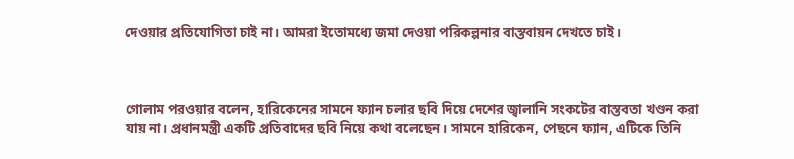দেওয়ার প্রতিযোগিতা চাই না। আমরা ইতোমধ্যে জমা দেওয়া পরিকল্পনার বাস্তবায়ন দেখতে চাই।



গোলাম পরওয়ার বলেন, হারিকেনের সামনে ফ্যান চলার ছবি দিয়ে দেশের জ্বালানি সংকটের বাস্তবতা খণ্ডন করা যায় না। প্রধানমন্ত্রী একটি প্রতিবাদের ছবি নিয়ে কথা বলেছেন। সামনে হারিকেন, পেছনে ফ্যান, এটিকে তিনি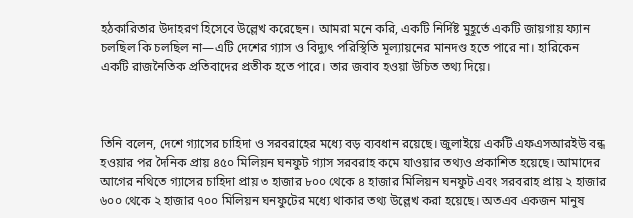হঠকারিতার উদাহরণ হিসেবে উল্লেখ করেছেন। আমরা মনে করি, একটি নির্দিষ্ট মুহূর্তে একটি জায়গায় ফ্যান চলছিল কি চলছিল না—এটি দেশের গ্যাস ও বিদ্যুৎ পরিস্থিতি মূল্যায়নের মানদণ্ড হতে পারে না। হারিকেন একটি রাজনৈতিক প্রতিবাদের প্রতীক হতে পারে। তার জবাব হওয়া উচিত তথ্য দিয়ে।



তিনি বলেন, দেশে গ্যাসের চাহিদা ও সরবরাহের মধ্যে বড় ব্যবধান রয়েছে। জুলাইয়ে একটি এফএসআরইউ বন্ধ হওয়ার পর দৈনিক প্রায় ৪৫০ মিলিয়ন ঘনফুট গ্যাস সরবরাহ কমে যাওয়ার তথ্যও প্রকাশিত হয়েছে। আমাদের আগের নথিতে গ্যাসের চাহিদা প্রায় ৩ হাজার ৮০০ থেকে ৪ হাজার মিলিয়ন ঘনফুট এবং সরবরাহ প্রায় ২ হাজার ৬০০ থেকে ২ হাজার ৭০০ মিলিয়ন ঘনফুটের মধ্যে থাকার তথ্য উল্লেখ করা হয়েছে। অতএব একজন মানুষ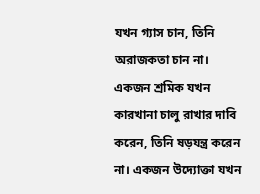যখন গ্যাস চান, তিনি অরাজকতা চান না। একজন শ্রমিক যখন কারখানা চালু রাখার দাবি করেন, তিনি ষড়যন্ত্র করেন না। একজন উদ্যোক্তা যখন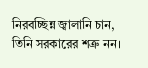নিরবচ্ছিন্ন জ্বালানি চান, তিনি সরকারের শত্রু নন।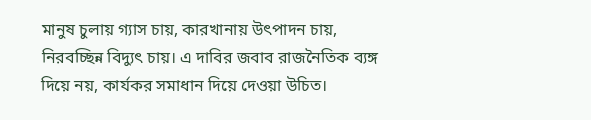মানুষ চুলায় গ্যাস চায়, কারখানায় উৎপাদন চায়, নিরবচ্ছিন্ন বিদ্যুৎ চায়। এ দাবির জবাব রাজনৈতিক ব্যঙ্গ দিয়ে নয়, কার্যকর সমাধান দিয়ে দেওয়া উচিত।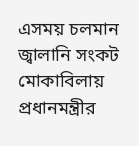এসময় চলমান জ্বালানি সংকট মোকাবিলায় প্রধানমন্ত্রীর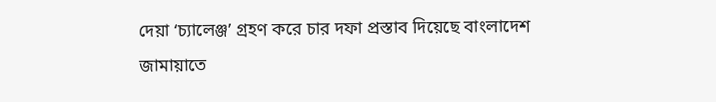দেয়া ‘চ্যালেঞ্জ’ গ্রহণ করে চার দফা প্রস্তাব দিয়েছে বাংলাদেশ জামায়াতে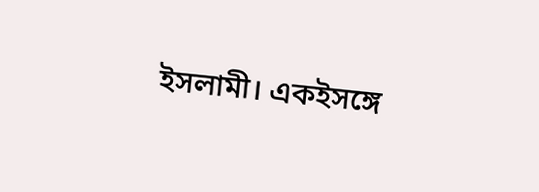ইসলামী। একইসঙ্গে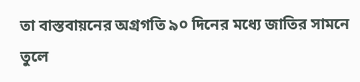তা বাস্তবায়নের অগ্রগতি ৯০ দিনের মধ্যে জাতির সামনে তুলে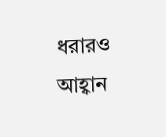ধরারও আহ্বান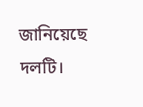জানিয়েছে দলটি।